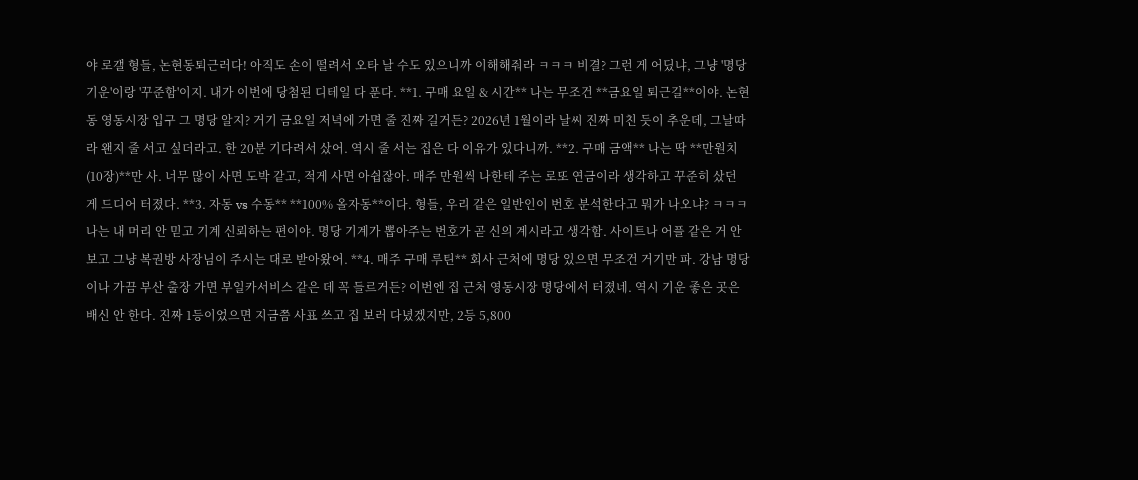야 로갤 형들, 논현동퇴근러다! 아직도 손이 떨려서 오타 날 수도 있으니까 이해해줘라 ㅋㅋㅋ 비결? 그런 게 어딨냐, 그냥 '명당 기운'이랑 '꾸준함'이지. 내가 이번에 당첨된 디테일 다 푼다. **1. 구매 요일 & 시간** 나는 무조건 **금요일 퇴근길**이야. 논현동 영동시장 입구 그 명당 알지? 거기 금요일 저녁에 가면 줄 진짜 길거든? 2026년 1월이라 날씨 진짜 미친 듯이 추운데, 그날따라 왠지 줄 서고 싶더라고. 한 20분 기다려서 샀어. 역시 줄 서는 집은 다 이유가 있다니까. **2. 구매 금액** 나는 딱 **만원치(10장)**만 사. 너무 많이 사면 도박 같고, 적게 사면 아쉽잖아. 매주 만원씩 나한테 주는 로또 연금이라 생각하고 꾸준히 샀던 게 드디어 터졌다. **3. 자동 vs 수동** **100% 올자동**이다. 형들, 우리 같은 일반인이 번호 분석한다고 뭐가 나오냐? ㅋㅋㅋ 나는 내 머리 안 믿고 기계 신뢰하는 편이야. 명당 기계가 뽑아주는 번호가 곧 신의 계시라고 생각함. 사이트나 어플 같은 거 안 보고 그냥 복권방 사장님이 주시는 대로 받아왔어. **4. 매주 구매 루틴** 회사 근처에 명당 있으면 무조건 거기만 파. 강남 명당이나 가끔 부산 출장 가면 부일카서비스 같은 데 꼭 들르거든? 이번엔 집 근처 영동시장 명당에서 터졌네. 역시 기운 좋은 곳은 배신 안 한다. 진짜 1등이었으면 지금쯤 사표 쓰고 집 보러 다녔겠지만, 2등 5,800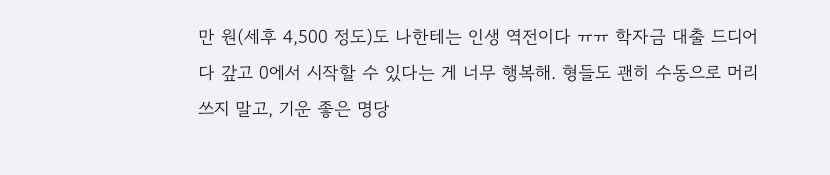만 원(세후 4,500 정도)도 나한테는 인생 역전이다 ㅠㅠ 학자금 대출 드디어 다 갚고 0에서 시작할 수 있다는 게 너무 행복해. 형들도 괜히 수동으로 머리 쓰지 말고, 기운 좋은 명당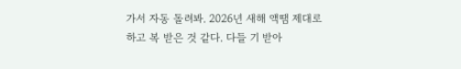가서 자동 돌려봐. 2026년 새해 액땜 제대로 하고 복 받은 것 같다. 다들 기 받아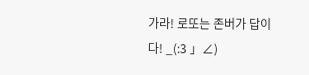가라! 로또는 존버가 답이다! _(:3 」∠)